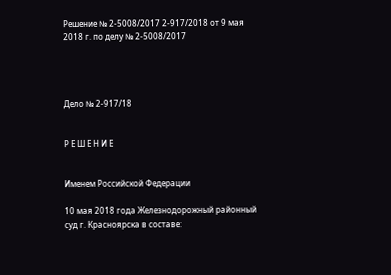Решение № 2-5008/2017 2-917/2018 от 9 мая 2018 г. по делу № 2-5008/2017




Дело № 2-917/18


Р Е Ш Е Н И Е


Именем Российской Федерации

10 мая 2018 года Железнодорожный районный суд г. Красноярска в составе: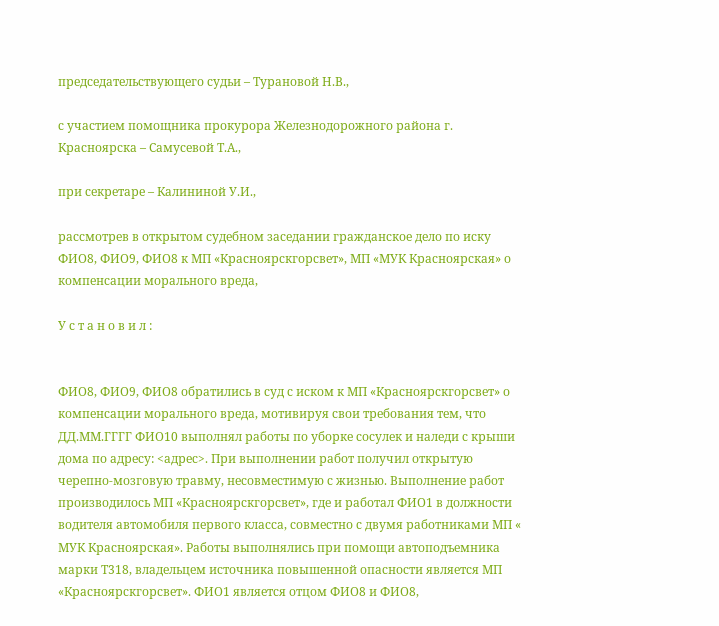председательствующего судьи – Турановой Н.В.,

с участием помощника прокурора Железнодорожного района г. Красноярска – Самусевой Т.А.,

при секретаре – Калининой У.И.,

рассмотрев в открытом судебном заседании гражданское дело по иску ФИО8, ФИО9, ФИО8 к МП «Красноярскгорсвет», МП «МУК Красноярская» о компенсации морального вреда,

У с т а н о в и л :


ФИО8, ФИО9, ФИО8 обратились в суд с иском к МП «Красноярскгорсвет» о компенсации морального вреда, мотивируя свои требования тем, что ДД.ММ.ГГГГ ФИО10 выполнял работы по уборке сосулек и наледи с крыши дома по адресу: <адрес>. При выполнении работ получил открытую черепно-мозговую травму, несовместимую с жизнью. Выполнение работ производилось МП «Красноярскгорсвет», где и работал ФИО1 в должности водителя автомобиля первого класса, совместно с двумя работниками МП « МУК Красноярская». Работы выполнялись при помощи автоподъемника марки Т318, владельцем источника повышенной опасности является МП «Красноярскгорсвет». ФИО1 является отцом ФИО8 и ФИО8,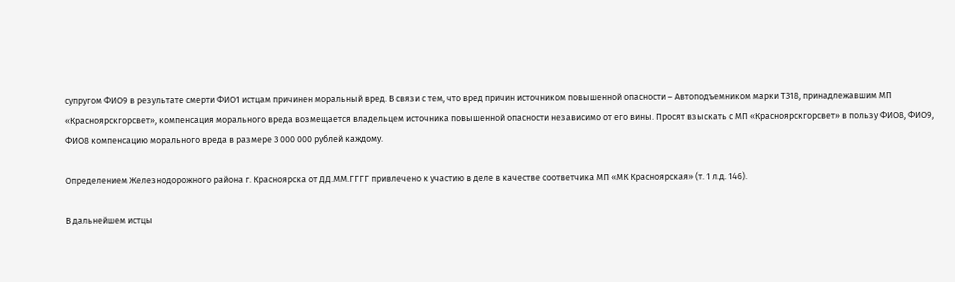супругом ФИО9 в результате смерти ФИО1 истцам причинен моральный вред. В связи с тем, что вред причин источником повышенной опасности – Автоподъемником марки Т318, принадлежавшим МП «Красноярскгорсвет», компенсация морального вреда возмещается владельцем источника повышенной опасности независимо от его вины. Просят взыскать с МП «Красноярскгорсвет» в пользу ФИО8, ФИО9, ФИО8 компенсацию морального вреда в размере 3 000 000 рублей каждому.

Определением Железнодорожного района г. Красноярска от ДД.ММ.ГГГГ привлечено к участию в деле в качестве соответчика МП «МК Красноярская» (т. 1 л.д. 146).

В дальнейшем истцы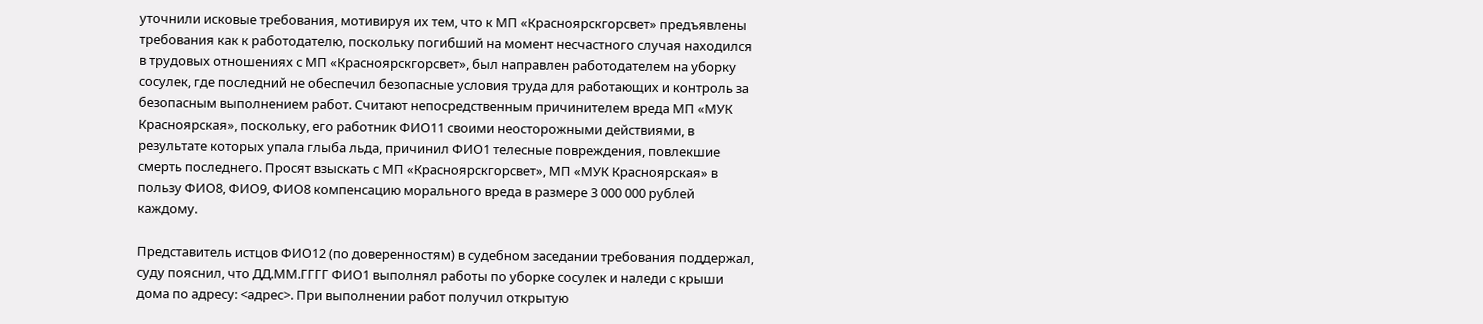уточнили исковые требования, мотивируя их тем, что к МП «Красноярскгорсвет» предъявлены требования как к работодателю, поскольку погибший на момент несчастного случая находился в трудовых отношениях с МП «Красноярскгорсвет», был направлен работодателем на уборку сосулек, где последний не обеспечил безопасные условия труда для работающих и контроль за безопасным выполнением работ. Считают непосредственным причинителем вреда МП «МУК Красноярская», поскольку, его работник ФИО11 своими неосторожными действиями, в результате которых упала глыба льда, причинил ФИО1 телесные повреждения, повлекшие смерть последнего. Просят взыскать с МП «Красноярскгорсвет», МП «МУК Красноярская» в пользу ФИО8, ФИО9, ФИО8 компенсацию морального вреда в размере 3 000 000 рублей каждому.

Представитель истцов ФИО12 (по доверенностям) в судебном заседании требования поддержал, суду пояснил, что ДД.ММ.ГГГГ ФИО1 выполнял работы по уборке сосулек и наледи с крыши дома по адресу: <адрес>. При выполнении работ получил открытую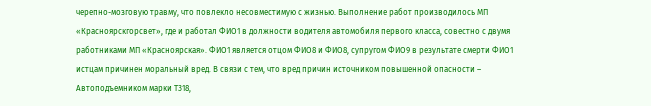черепно-мозговую травму, что повлекло несовместимую с жизнью. Выполнение работ производилось МП «Красноярскгорсвет», где и работал ФИО1 в должности водителя автомобиля первого класса, совестно с двумя работниками МП «Красноярская». ФИО1 является отцом ФИО8 и ФИО8, супругом ФИО9 в результате смерти ФИО1 истцам причинен моральный вред. В связи с тем, что вред причин источником повышенной опасности – Автоподъемником марки Т318,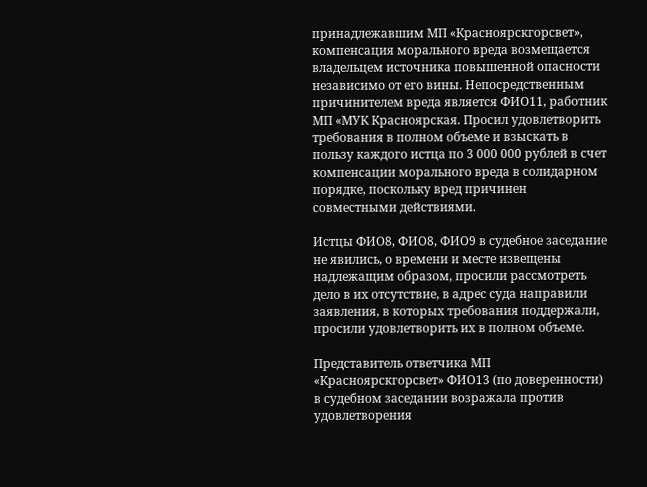принадлежавшим МП «Красноярскгорсвет», компенсация морального вреда возмещается владельцем источника повышенной опасности независимо от его вины. Непосредственным причинителем вреда является ФИО11, работник МП «МУК Красноярская. Просил удовлетворить требования в полном объеме и взыскать в пользу каждого истца по 3 000 000 рублей в счет компенсации морального вреда в солидарном порядке, поскольку вред причинен совместными действиями.

Истцы ФИО8, ФИО8, ФИО9 в судебное заседание не явились, о времени и месте извещены надлежащим образом, просили рассмотреть дело в их отсутствие, в адрес суда направили заявления, в которых требования поддержали, просили удовлетворить их в полном объеме.

Представитель ответчика МП «Красноярскгорсвет» ФИО13 (по доверенности) в судебном заседании возражала против удовлетворения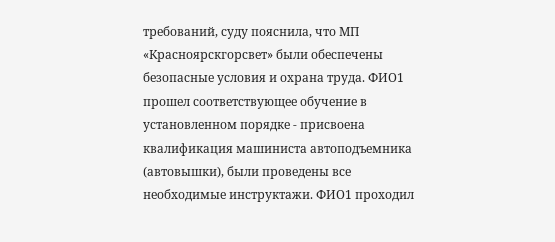требований, суду пояснила, что МП «Красноярскгорсвет» были обеспечены безопасные условия и охрана труда. ФИО1 прошел соответствующее обучение в установленном порядке - присвоена квалификация машиниста автоподъемника (автовышки), были проведены все необходимые инструктажи. ФИО1 проходил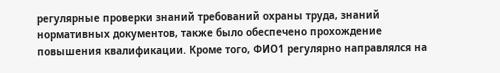регулярные проверки знаний требований охраны труда, знаний нормативных документов, также было обеспечено прохождение повышения квалификации. Кроме того, ФИО1 регулярно направлялся на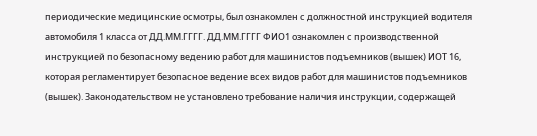периодические медицинские осмотры, был ознакомлен с должностной инструкцией водителя автомобиля 1 класса от ДД.ММ.ГГГГ. ДД.ММ.ГГГГ ФИО1 ознакомлен с производственной инструкцией по безопасному ведению работ для машинистов подъемников (вышек) ИОТ 16, которая регламентирует безопасное ведение всех видов работ для машинистов подъемников (вышек). Законодательством не установлено требование наличия инструкции, содержащей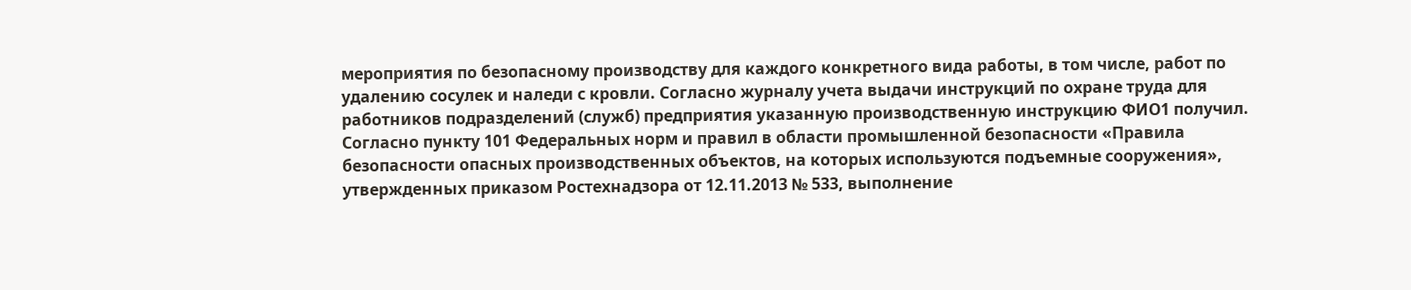мероприятия по безопасному производству для каждого конкретного вида работы, в том числе, работ по удалению сосулек и наледи с кровли. Согласно журналу учета выдачи инструкций по охране труда для работников подразделений (служб) предприятия указанную производственную инструкцию ФИО1 получил. Согласно пункту 101 Федеральных норм и правил в области промышленной безопасности «Правила безопасности опасных производственных объектов, на которых используются подъемные сооружения», утвержденных приказом Ростехнадзора от 12.11.2013 № 533, выполнение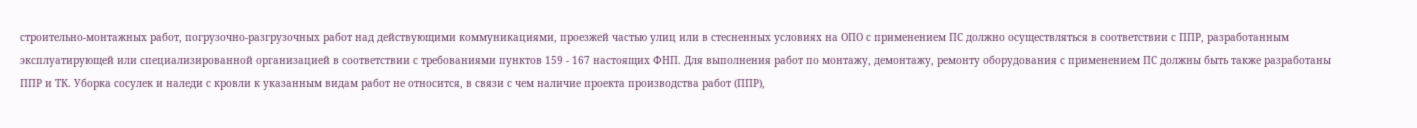строительно-монтажных работ, погрузочно-разгрузочных работ над действующими коммуникациями, проезжей частью улиц или в стесненных условиях на ОПО с применением ПС должно осуществляться в соответствии с ППР, разработанным эксплуатирующей или специализированной организацией в соответствии с требованиями пунктов 159 - 167 настоящих ФНП. Для выполнения работ по монтажу, демонтажу, ремонту оборудования с применением ПС должны быть также разработаны ППР и ТК. Уборка сосулек и наледи с кровли к указанным видам работ не относится, в связи с чем наличие проекта производства работ (ППР),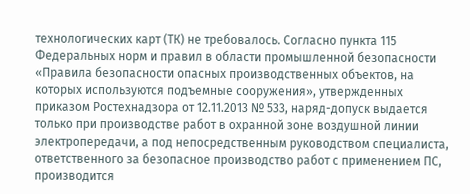технологических карт (ТК) не требовалось. Согласно пункта 115 Федеральных норм и правил в области промышленной безопасности «Правила безопасности опасных производственных объектов, на которых используются подъемные сооружения», утвержденных приказом Ростехнадзора от 12.11.2013 № 533, наряд-допуск выдается только при производстве работ в охранной зоне воздушной линии электропередачи, а под непосредственным руководством специалиста, ответственного за безопасное производство работ с применением ПС, производится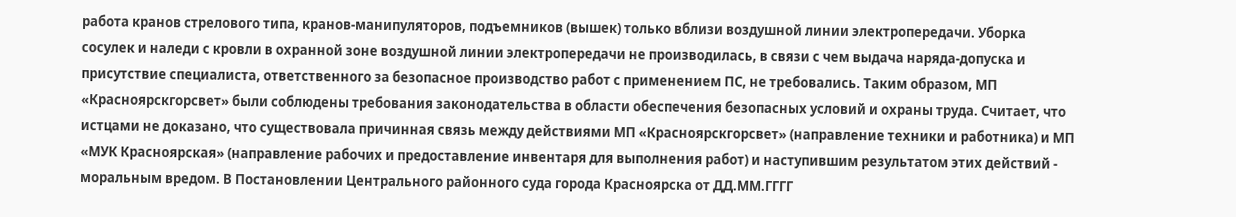работа кранов стрелового типа, кранов-манипуляторов, подъемников (вышек) только вблизи воздушной линии электропередачи. Уборка сосулек и наледи с кровли в охранной зоне воздушной линии электропередачи не производилась, в связи с чем выдача наряда-допуска и присутствие специалиста, ответственного за безопасное производство работ с применением ПС, не требовались. Таким образом, МП «Красноярскгорсвет» были соблюдены требования законодательства в области обеспечения безопасных условий и охраны труда. Считает, что истцами не доказано, что существовала причинная связь между действиями МП «Красноярскгорсвет» (направление техники и работника) и МП «МУК Красноярская» (направление рабочих и предоставление инвентаря для выполнения работ) и наступившим результатом этих действий - моральным вредом. В Постановлении Центрального районного суда города Красноярска от ДД.ММ.ГГГГ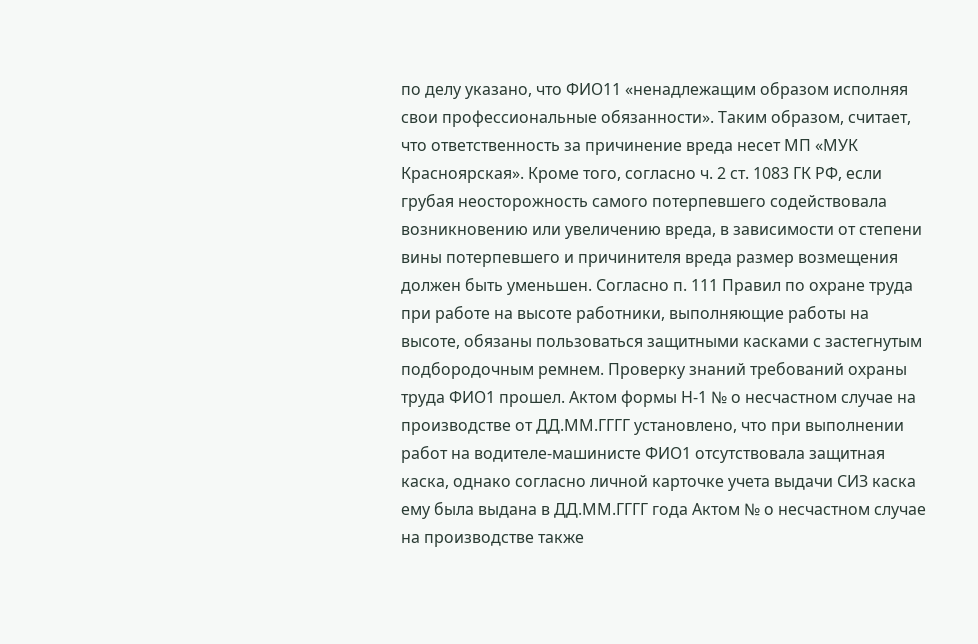по делу указано, что ФИО11 «ненадлежащим образом исполняя свои профессиональные обязанности». Таким образом, считает, что ответственность за причинение вреда несет МП «МУК Красноярская». Кроме того, согласно ч. 2 ст. 1083 ГК РФ, если грубая неосторожность самого потерпевшего содействовала возникновению или увеличению вреда, в зависимости от степени вины потерпевшего и причинителя вреда размер возмещения должен быть уменьшен. Согласно п. 111 Правил по охране труда при работе на высоте работники, выполняющие работы на высоте, обязаны пользоваться защитными касками с застегнутым подбородочным ремнем. Проверку знаний требований охраны труда ФИО1 прошел. Актом формы Н-1 № о несчастном случае на производстве от ДД.ММ.ГГГГ установлено, что при выполнении работ на водителе-машинисте ФИО1 отсутствовала защитная каска, однако согласно личной карточке учета выдачи СИЗ каска ему была выдана в ДД.ММ.ГГГГ года Актом № о несчастном случае на производстве также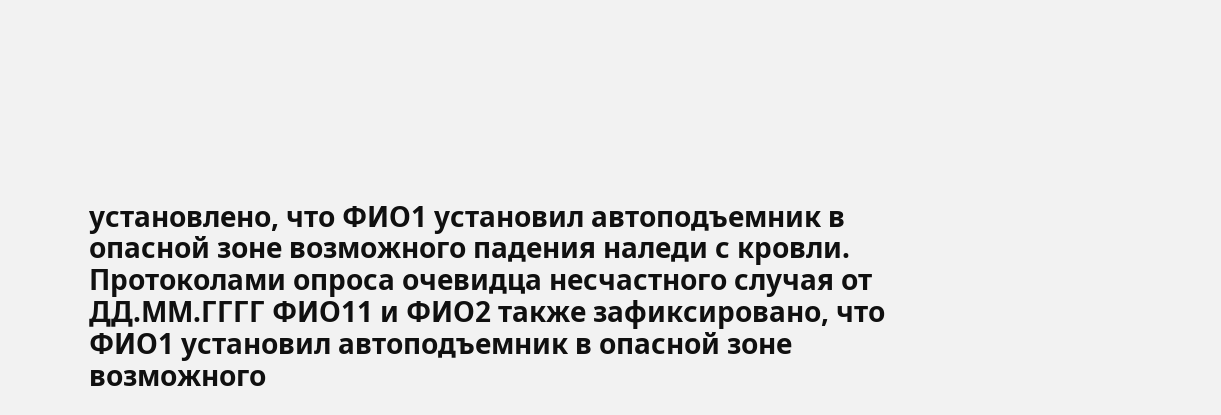установлено, что ФИО1 установил автоподъемник в опасной зоне возможного падения наледи с кровли. Протоколами опроса очевидца несчастного случая от ДД.ММ.ГГГГ ФИО11 и ФИО2 также зафиксировано, что ФИО1 установил автоподъемник в опасной зоне возможного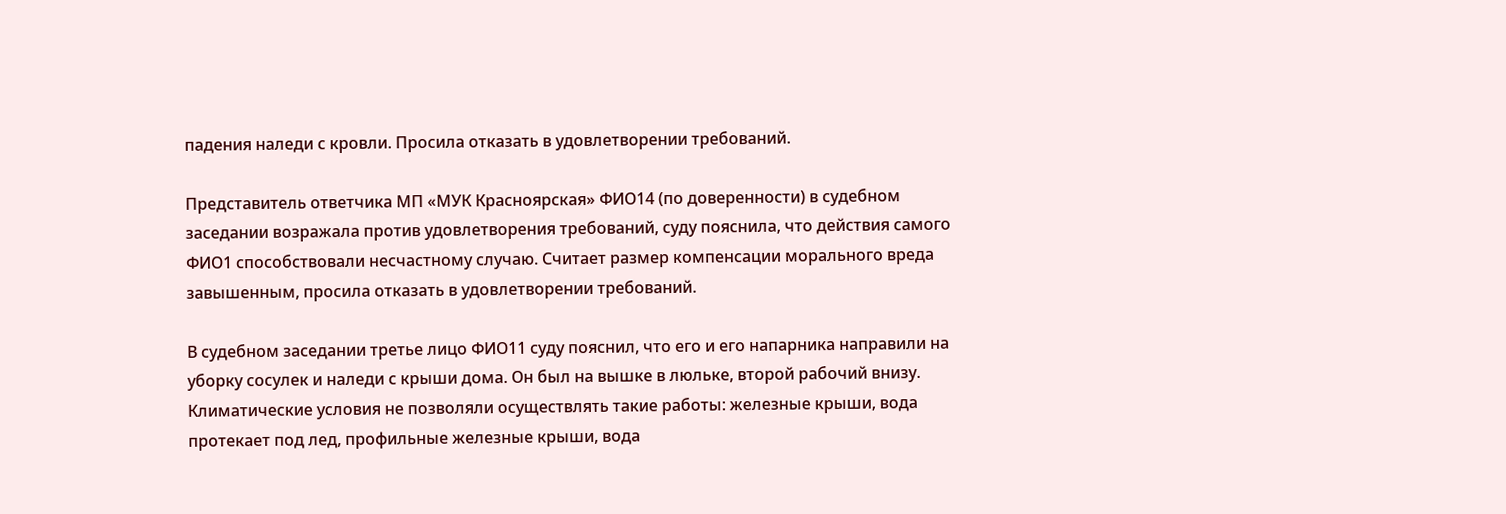падения наледи с кровли. Просила отказать в удовлетворении требований.

Представитель ответчика МП «МУК Красноярская» ФИО14 (по доверенности) в судебном заседании возражала против удовлетворения требований, суду пояснила, что действия самого ФИО1 способствовали несчастному случаю. Считает размер компенсации морального вреда завышенным, просила отказать в удовлетворении требований.

В судебном заседании третье лицо ФИО11 суду пояснил, что его и его напарника направили на уборку сосулек и наледи с крыши дома. Он был на вышке в люльке, второй рабочий внизу. Климатические условия не позволяли осуществлять такие работы: железные крыши, вода протекает под лед, профильные железные крыши, вода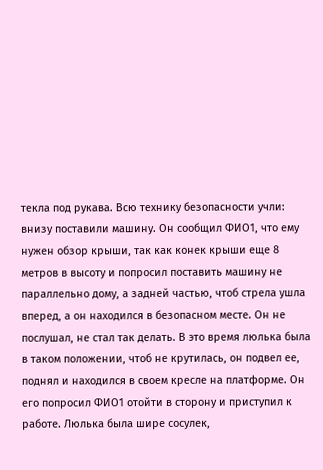текла под рукава. Всю технику безопасности учли: внизу поставили машину. Он сообщил ФИО1, что ему нужен обзор крыши, так как конек крыши еще 8 метров в высоту и попросил поставить машину не параллельно дому, а задней частью, чтоб стрела ушла вперед, а он находился в безопасном месте. Он не послушал, не стал так делать. В это время люлька была в таком положении, чтоб не крутилась, он подвел ее, поднял и находился в своем кресле на платформе. Он его попросил ФИО1 отойти в сторону и приступил к работе. Люлька была шире сосулек,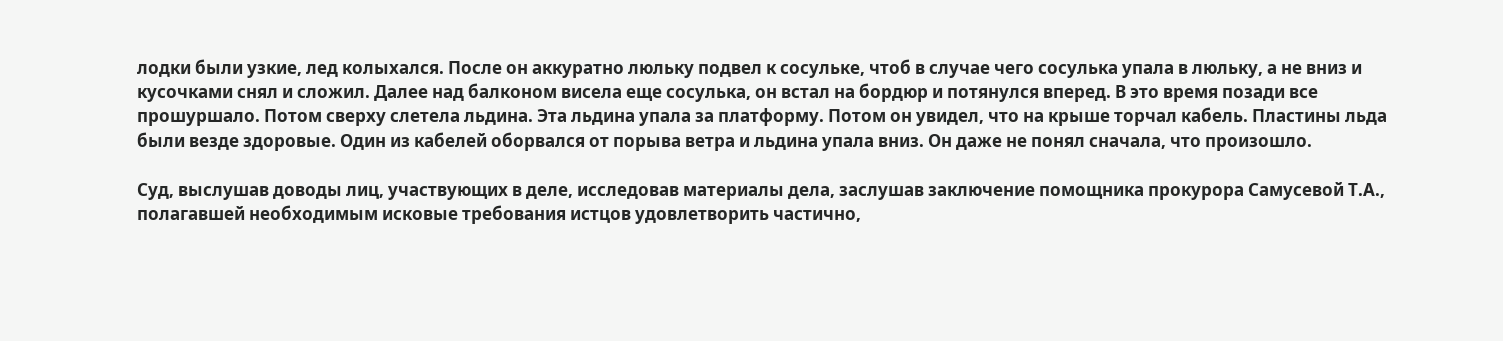лодки были узкие, лед колыхался. После он аккуратно люльку подвел к сосульке, чтоб в случае чего сосулька упала в люльку, а не вниз и кусочками снял и сложил. Далее над балконом висела еще сосулька, он встал на бордюр и потянулся вперед. В это время позади все прошуршало. Потом сверху слетела льдина. Эта льдина упала за платформу. Потом он увидел, что на крыше торчал кабель. Пластины льда были везде здоровые. Один из кабелей оборвался от порыва ветра и льдина упала вниз. Он даже не понял сначала, что произошло.

Суд, выслушав доводы лиц, участвующих в деле, исследовав материалы дела, заслушав заключение помощника прокурора Самусевой Т.А., полагавшей необходимым исковые требования истцов удовлетворить частично,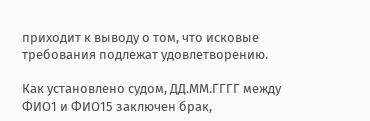приходит к выводу о том, что исковые требования подлежат удовлетворению.

Как установлено судом, ДД.ММ.ГГГГ между ФИО1 и ФИО15 заключен брак,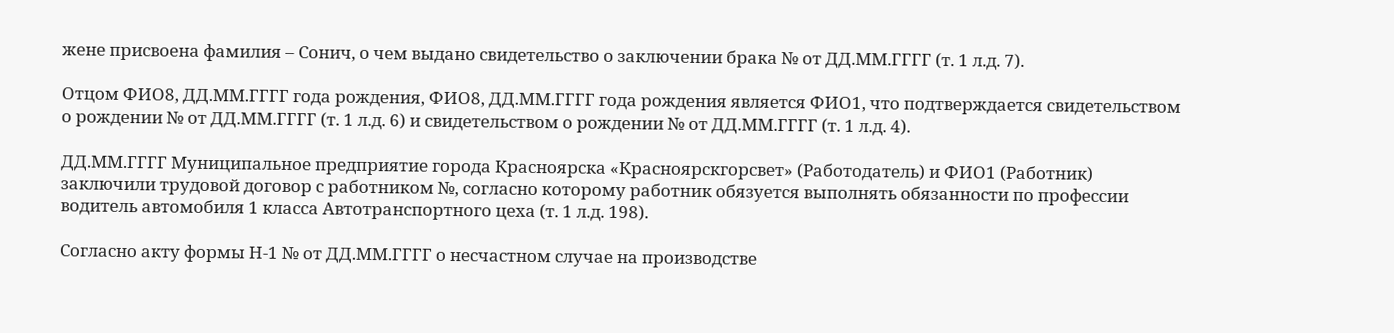жене присвоена фамилия – Сонич, о чем выдано свидетельство о заключении брака № от ДД.ММ.ГГГГ (т. 1 л.д. 7).

Отцом ФИО8, ДД.ММ.ГГГГ года рождения, ФИО8, ДД.ММ.ГГГГ года рождения является ФИО1, что подтверждается свидетельством о рождении № от ДД.ММ.ГГГГ (т. 1 л.д. 6) и свидетельством о рождении № от ДД.ММ.ГГГГ (т. 1 л.д. 4).

ДД.ММ.ГГГГ Муниципальное предприятие города Красноярска «Красноярскгорсвет» (Работодатель) и ФИО1 (Работник) заключили трудовой договор с работником №, согласно которому работник обязуется выполнять обязанности по профессии водитель автомобиля 1 класса Автотранспортного цеха (т. 1 л.д. 198).

Согласно акту формы Н-1 № от ДД.ММ.ГГГГ о несчастном случае на производстве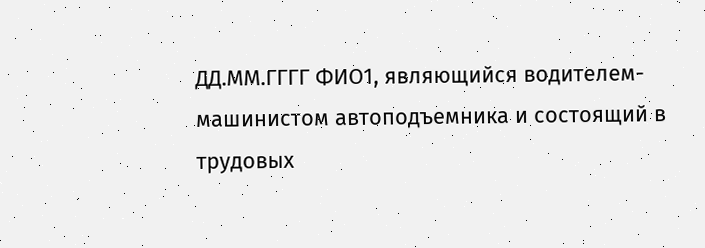ДД.ММ.ГГГГ ФИО1, являющийся водителем-машинистом автоподъемника и состоящий в трудовых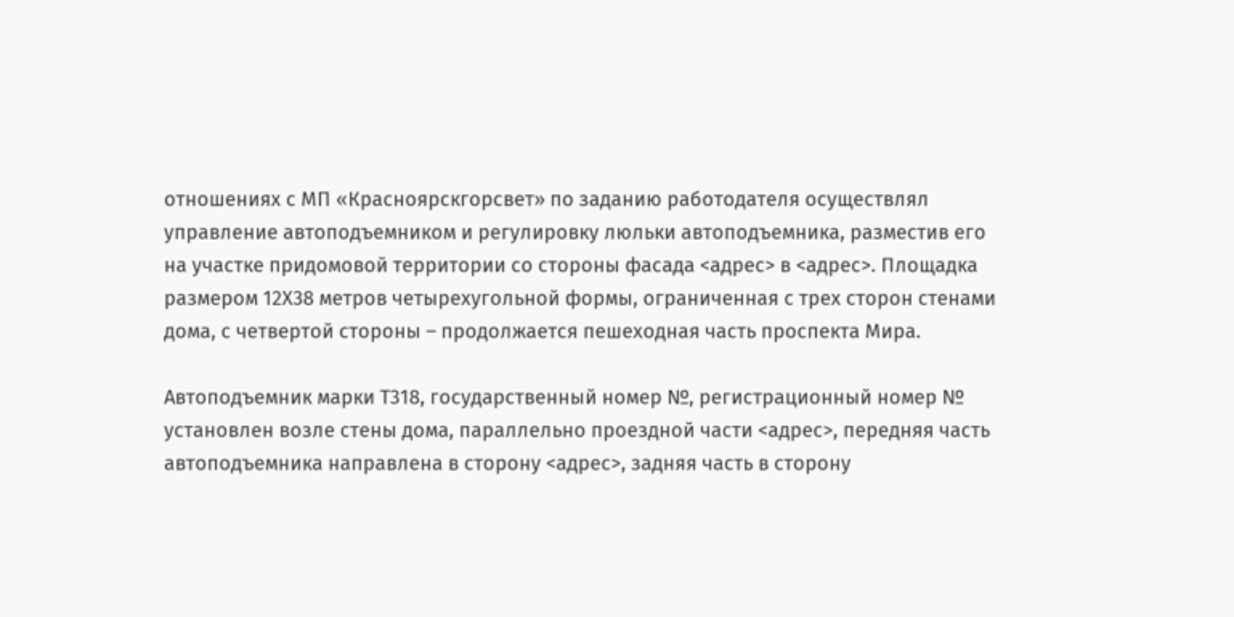отношениях с МП «Красноярскгорсвет» по заданию работодателя осуществлял управление автоподъемником и регулировку люльки автоподъемника, разместив его на участке придомовой территории со стороны фасада <адрес> в <адрес>. Площадка размером 12Х38 метров четырехугольной формы, ограниченная с трех сторон стенами дома, с четвертой стороны – продолжается пешеходная часть проспекта Мира.

Автоподъемник марки Т318, государственный номер №, регистрационный номер № установлен возле стены дома, параллельно проездной части <адрес>, передняя часть автоподъемника направлена в сторону <адрес>, задняя часть в сторону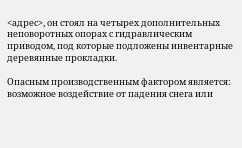<адрес>, он стоял на четырех дополнительных неповоротных опорах с гидравлическим приводом, под которые подложены инвентарные деревянные прокладки.

Опасным производственным фактором является: возможное воздействие от падения снега или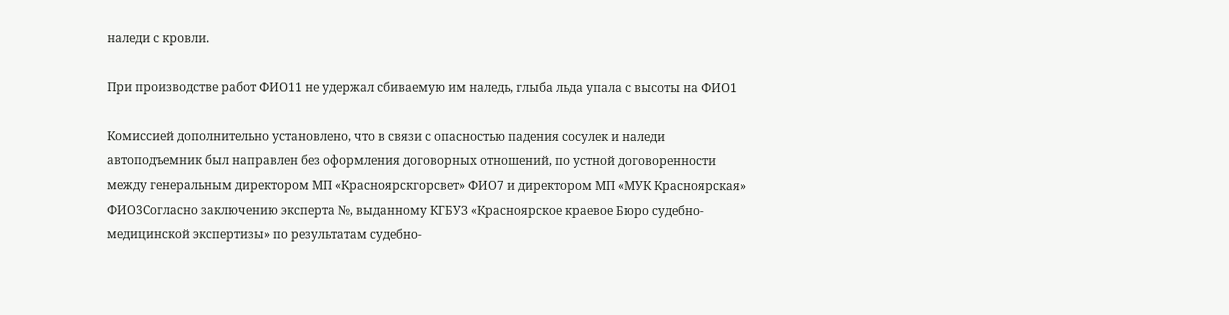наледи с кровли.

При производстве работ ФИО11 не удержал сбиваемую им наледь, глыба льда упала с высоты на ФИО1

Комиссией дополнительно установлено, что в связи с опасностью падения сосулек и наледи автоподъемник был направлен без оформления договорных отношений, по устной договоренности между генеральным директором МП «Красноярскгорсвет» ФИО7 и директором МП «МУК Красноярская» ФИО3Согласно заключению эксперта №, выданному КГБУЗ «Красноярское краевое Бюро судебно-медицинской экспертизы» по результатам судебно-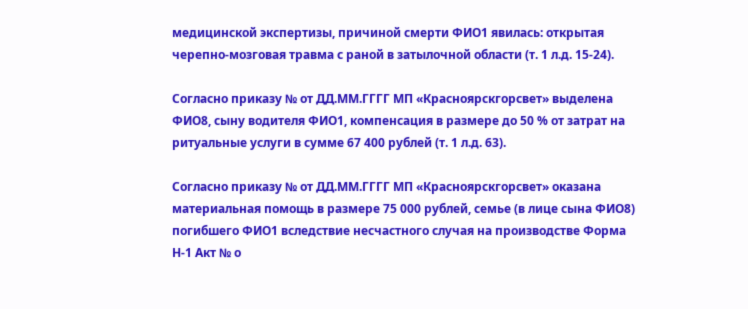медицинской экспертизы, причиной смерти ФИО1 явилась: открытая черепно-мозговая травма с раной в затылочной области (т. 1 л.д. 15-24).

Согласно приказу № от ДД.ММ.ГГГГ МП «Красноярскгорсвет» выделена ФИО8, сыну водителя ФИО1, компенсация в размере до 50 % от затрат на ритуальные услуги в сумме 67 400 рублей (т. 1 л.д. 63).

Согласно приказу № от ДД.ММ.ГГГГ МП «Красноярскгорсвет» оказана материальная помощь в размере 75 000 рублей, семье (в лице сына ФИО8) погибшего ФИО1 вследствие несчастного случая на производстве Форма Н-1 Акт № о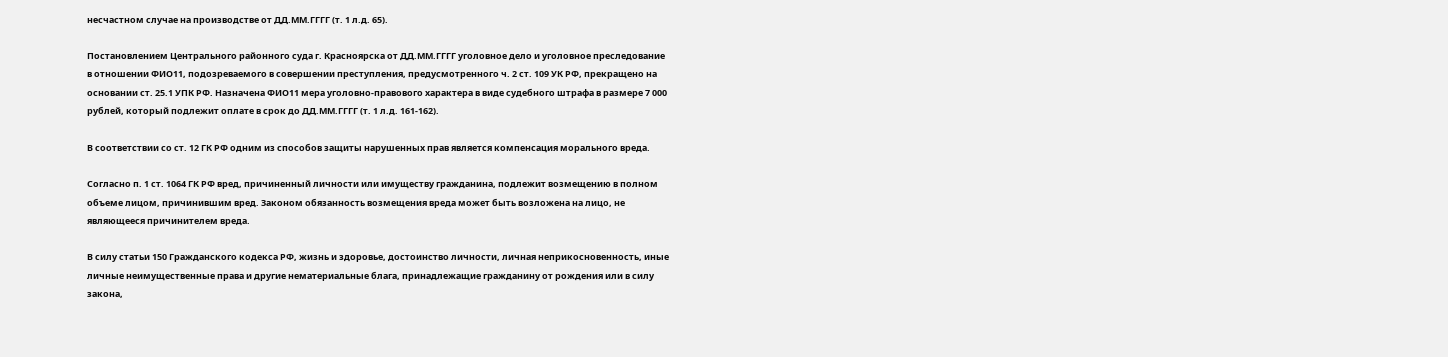несчастном случае на производстве от ДД.ММ.ГГГГ (т. 1 л.д. 65).

Постановлением Центрального районного суда г. Красноярска от ДД.ММ.ГГГГ уголовное дело и уголовное преследование в отношении ФИО11, подозреваемого в совершении преступления, предусмотренного ч. 2 ст. 109 УК РФ, прекращено на основании ст. 25.1 УПК РФ. Назначена ФИО11 мера уголовно-правового характера в виде судебного штрафа в размере 7 000 рублей, который подлежит оплате в срок до ДД.ММ.ГГГГ (т. 1 л.д. 161-162).

В соответствии со ст. 12 ГК РФ одним из способов защиты нарушенных прав является компенсация морального вреда.

Согласно п. 1 ст. 1064 ГК РФ вред, причиненный личности или имуществу гражданина, подлежит возмещению в полном объеме лицом, причинившим вред. Законом обязанность возмещения вреда может быть возложена на лицо, не являющееся причинителем вреда.

В силу статьи 150 Гражданского кодекса РФ, жизнь и здоровье, достоинство личности, личная неприкосновенность, иные личные неимущественные права и другие нематериальные блага, принадлежащие гражданину от рождения или в силу закона,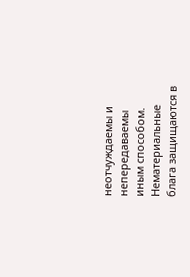неотчуждаемы и непередаваемы иным способом. Нематериальные блага защищаются в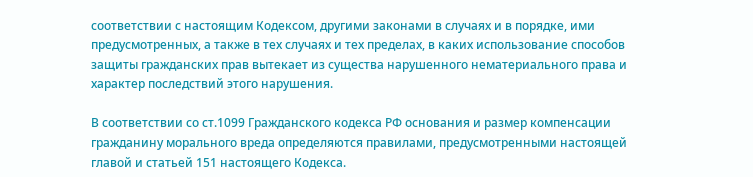соответствии с настоящим Кодексом, другими законами в случаях и в порядке, ими предусмотренных, а также в тех случаях и тех пределах, в каких использование способов защиты гражданских прав вытекает из существа нарушенного нематериального права и характер последствий этого нарушения.

В соответствии со ст.1099 Гражданского кодекса РФ основания и размер компенсации гражданину морального вреда определяются правилами, предусмотренными настоящей главой и статьей 151 настоящего Кодекса.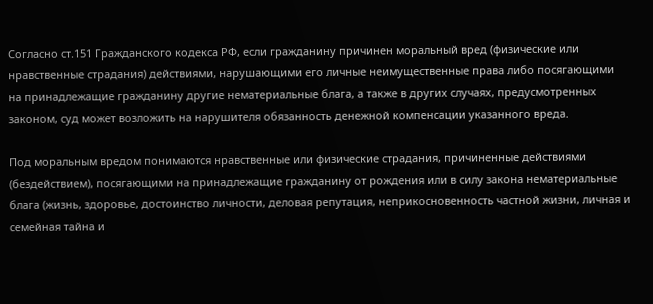Согласно ст.151 Гражданского кодекса РФ, если гражданину причинен моральный вред (физические или нравственные страдания) действиями, нарушающими его личные неимущественные права либо посягающими на принадлежащие гражданину другие нематериальные блага, а также в других случаях, предусмотренных законом, суд может возложить на нарушителя обязанность денежной компенсации указанного вреда.

Под моральным вредом понимаются нравственные или физические страдания, причиненные действиями (бездействием), посягающими на принадлежащие гражданину от рождения или в силу закона нематериальные блага (жизнь, здоровье, достоинство личности, деловая репутация, неприкосновенность частной жизни, личная и семейная тайна и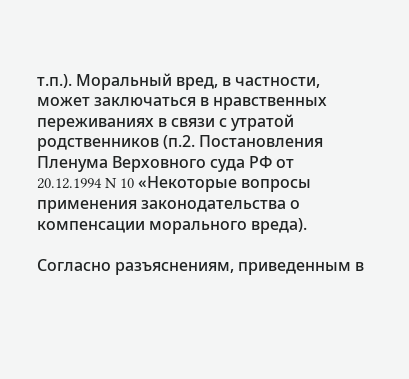т.п.). Моральный вред, в частности, может заключаться в нравственных переживаниях в связи с утратой родственников (п.2. Постановления Пленума Верховного суда РФ от 20.12.1994 N 10 «Некоторые вопросы применения законодательства о компенсации морального вреда).

Согласно разъяснениям, приведенным в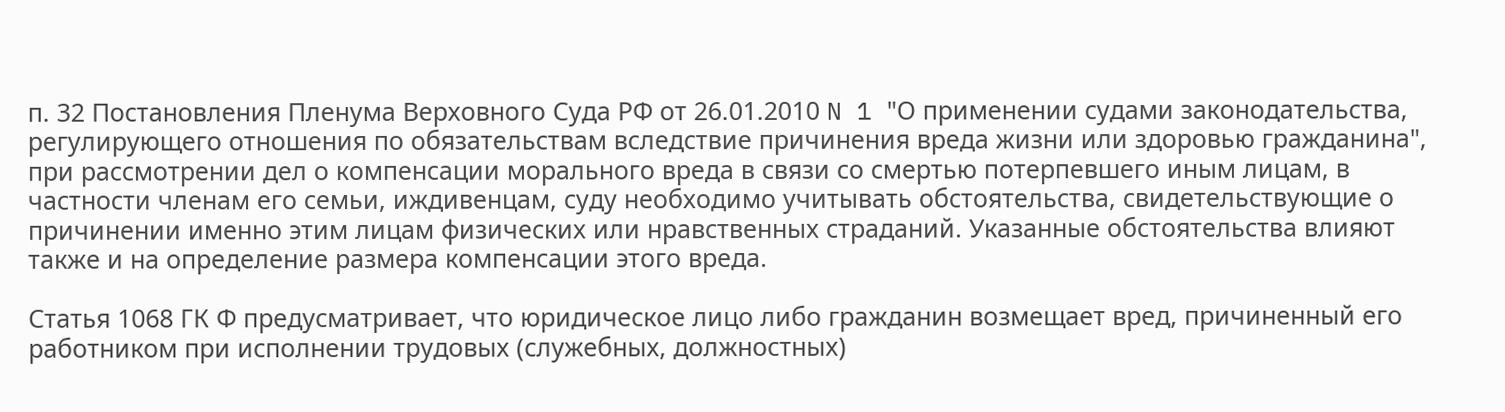п. 32 Постановления Пленума Верховного Суда РФ от 26.01.2010 N 1 "О применении судами законодательства, регулирующего отношения по обязательствам вследствие причинения вреда жизни или здоровью гражданина", при рассмотрении дел о компенсации морального вреда в связи со смертью потерпевшего иным лицам, в частности членам его семьи, иждивенцам, суду необходимо учитывать обстоятельства, свидетельствующие о причинении именно этим лицам физических или нравственных страданий. Указанные обстоятельства влияют также и на определение размера компенсации этого вреда.

Статья 1068 ГК Ф предусматривает, что юридическое лицо либо гражданин возмещает вред, причиненный его работником при исполнении трудовых (служебных, должностных)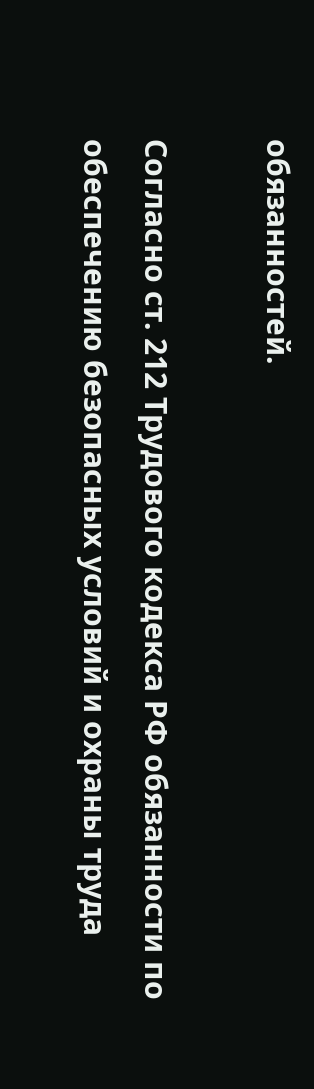обязанностей.

Согласно ст. 212 Трудового кодекса РФ обязанности по обеспечению безопасных условий и охраны труда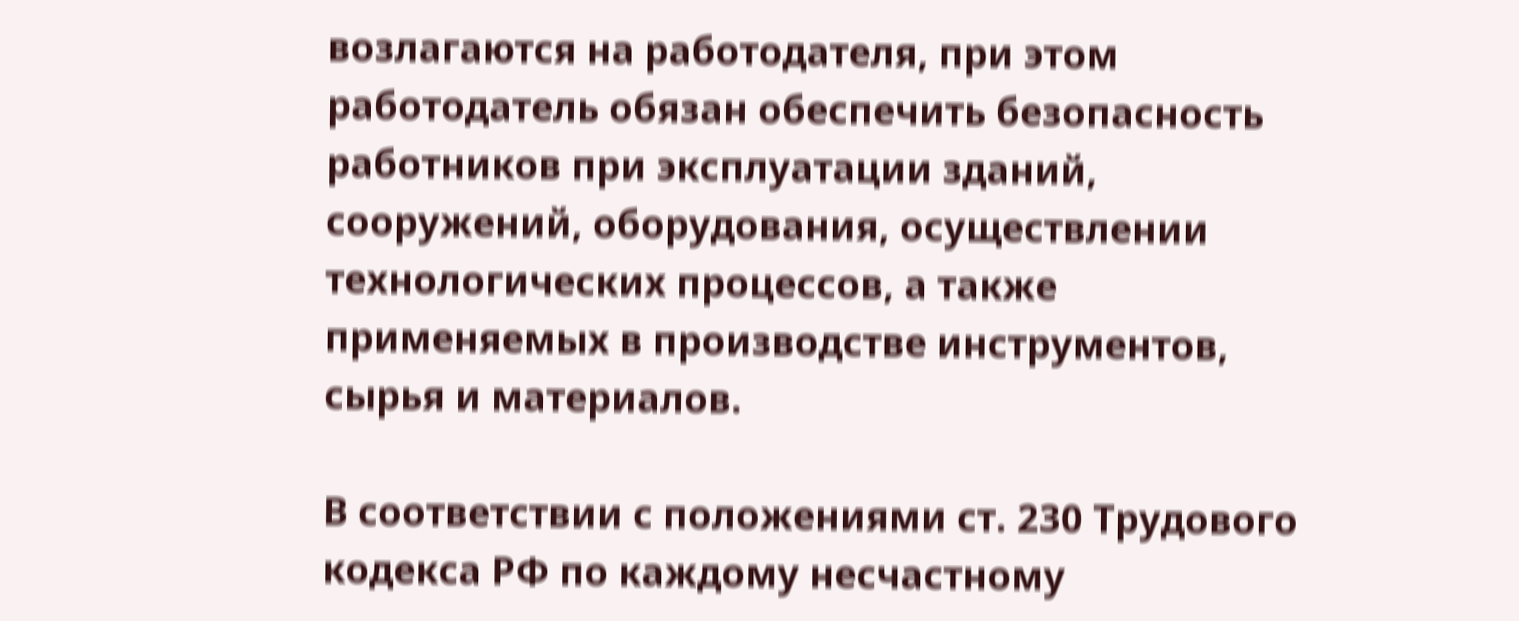возлагаются на работодателя, при этом работодатель обязан обеспечить безопасность работников при эксплуатации зданий, сооружений, оборудования, осуществлении технологических процессов, а также применяемых в производстве инструментов, сырья и материалов.

В соответствии с положениями ст. 230 Трудового кодекса РФ по каждому несчастному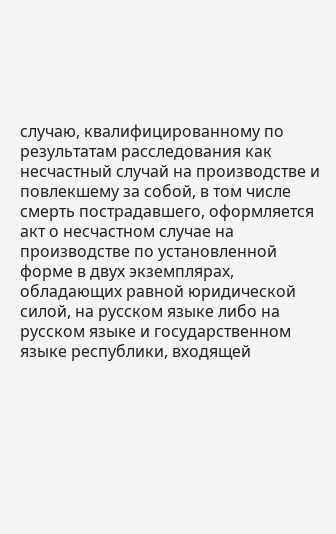случаю, квалифицированному по результатам расследования как несчастный случай на производстве и повлекшему за собой, в том числе смерть пострадавшего, оформляется акт о несчастном случае на производстве по установленной форме в двух экземплярах, обладающих равной юридической силой, на русском языке либо на русском языке и государственном языке республики, входящей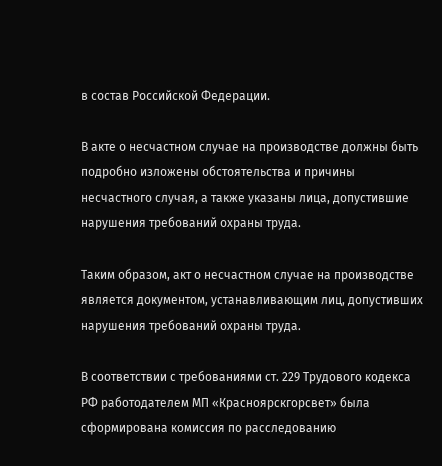в состав Российской Федерации.

В акте о несчастном случае на производстве должны быть подробно изложены обстоятельства и причины несчастного случая, а также указаны лица, допустившие нарушения требований охраны труда.

Таким образом, акт о несчастном случае на производстве является документом, устанавливающим лиц, допустивших нарушения требований охраны труда.

В соответствии с требованиями ст. 229 Трудового кодекса РФ работодателем МП «Красноярскгорсвет» была сформирована комиссия по расследованию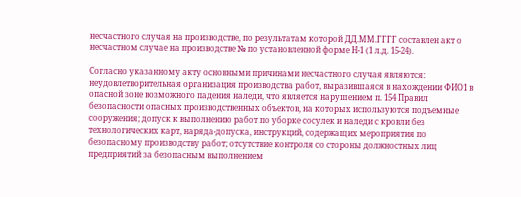несчастного случая на производстве, по результатам которой ДД.ММ.ГГГГ составлен акт о несчастном случае на производстве № по установленной форме Н-1 (1 л.д. 15-24).

Согласно указанному акту основными причинами несчастного случая являются: неудовлетворительная организация производства работ, выразившаяся в нахождении ФИО1 в опасной зоне возможного падения наледи, что является нарушением п. 154 Правил безопасности опасных производственных объектов, на которых используются подъемные сооружения; допуск к выполнению работ по уборке сосулек и наледи с кровли без технологических карт, наряда-допуска, инструкций, содержащих мероприятия по безопасному производству работ; отсутствие контроля со стороны должностных лиц предприятий за безопасным выполнением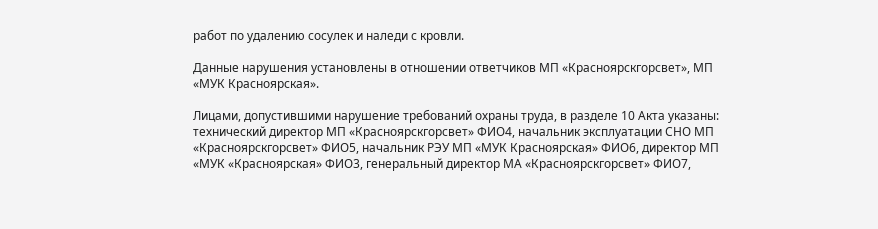работ по удалению сосулек и наледи с кровли.

Данные нарушения установлены в отношении ответчиков МП «Красноярскгорсвет», МП «МУК Красноярская».

Лицами, допустившими нарушение требований охраны труда, в разделе 10 Акта указаны: технический директор МП «Красноярскгорсвет» ФИО4, начальник эксплуатации СНО МП «Красноярскгорсвет» ФИО5, начальник РЭУ МП «МУК Красноярская» ФИО6, директор МП «МУК «Красноярская» ФИО3, генеральный директор МА «Красноярскгорсвет» ФИО7,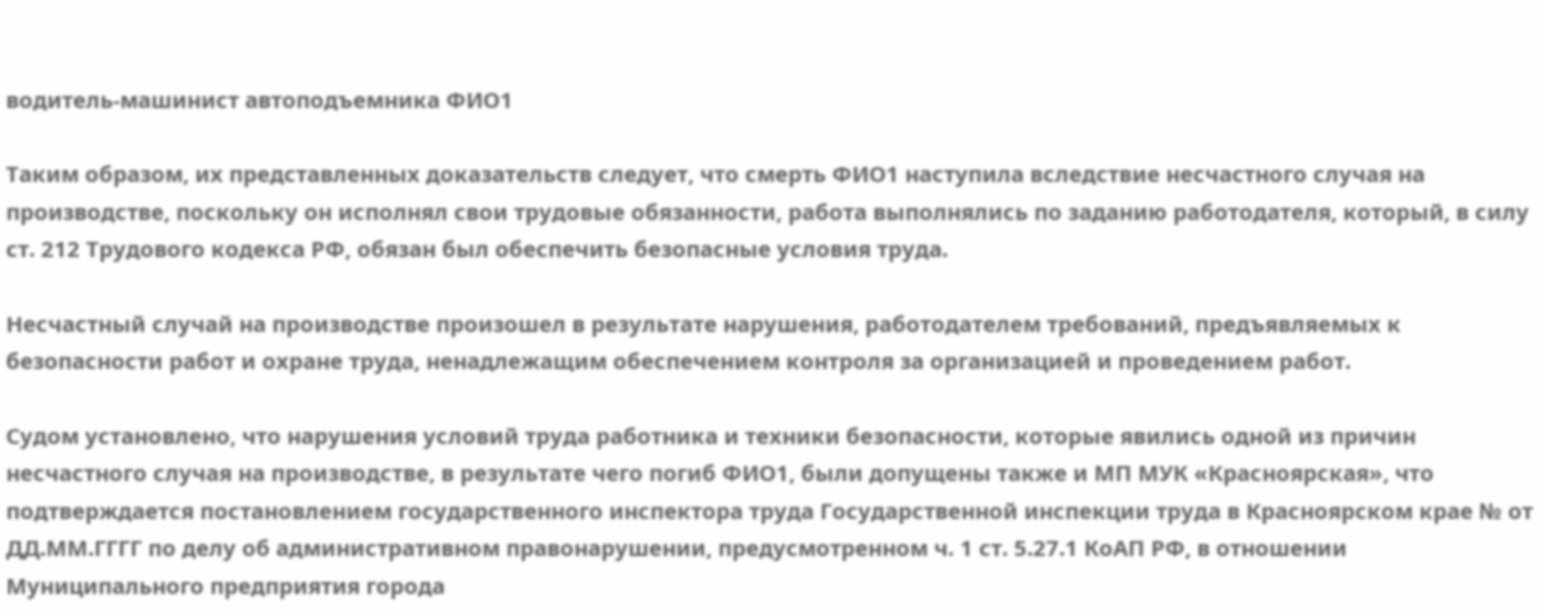водитель-машинист автоподъемника ФИО1

Таким образом, их представленных доказательств следует, что смерть ФИО1 наступила вследствие несчастного случая на производстве, поскольку он исполнял свои трудовые обязанности, работа выполнялись по заданию работодателя, который, в силу ст. 212 Трудового кодекса РФ, обязан был обеспечить безопасные условия труда.

Несчастный случай на производстве произошел в результате нарушения, работодателем требований, предъявляемых к безопасности работ и охране труда, ненадлежащим обеспечением контроля за организацией и проведением работ.

Судом установлено, что нарушения условий труда работника и техники безопасности, которые явились одной из причин несчастного случая на производстве, в результате чего погиб ФИО1, были допущены также и МП МУК «Красноярская», что подтверждается постановлением государственного инспектора труда Государственной инспекции труда в Красноярском крае № от ДД.ММ.ГГГГ по делу об административном правонарушении, предусмотренном ч. 1 ст. 5.27.1 КоАП РФ, в отношении Муниципального предприятия города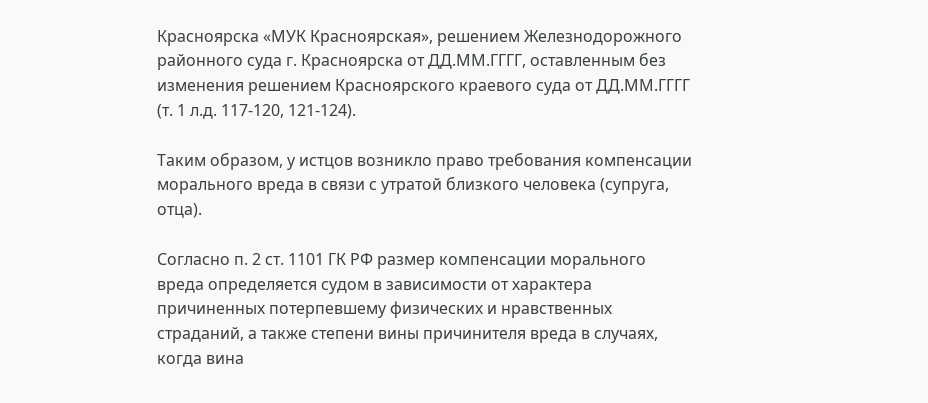Красноярска «МУК Красноярская», решением Железнодорожного районного суда г. Красноярска от ДД.ММ.ГГГГ, оставленным без изменения решением Красноярского краевого суда от ДД.ММ.ГГГГ (т. 1 л.д. 117-120, 121-124).

Таким образом, у истцов возникло право требования компенсации морального вреда в связи с утратой близкого человека (супруга, отца).

Согласно п. 2 ст. 1101 ГК РФ размер компенсации морального вреда определяется судом в зависимости от характера причиненных потерпевшему физических и нравственных страданий, а также степени вины причинителя вреда в случаях, когда вина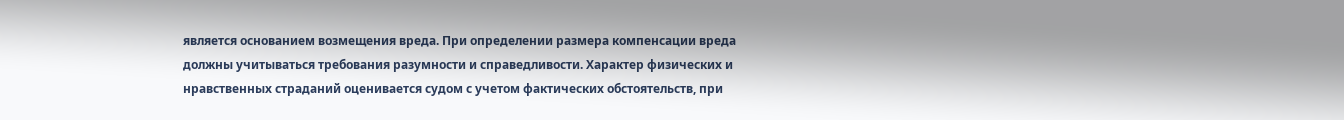является основанием возмещения вреда. При определении размера компенсации вреда должны учитываться требования разумности и справедливости. Характер физических и нравственных страданий оценивается судом с учетом фактических обстоятельств, при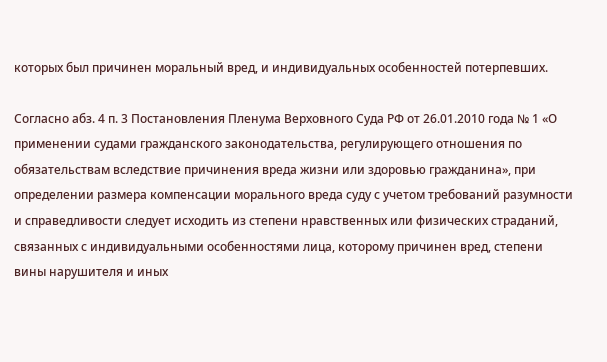которых был причинен моральный вред, и индивидуальных особенностей потерпевших.

Согласно абз. 4 п. 3 Постановления Пленума Верховного Суда РФ от 26.01.2010 года № 1 «О применении судами гражданского законодательства, регулирующего отношения по обязательствам вследствие причинения вреда жизни или здоровью гражданина», при определении размера компенсации морального вреда суду с учетом требований разумности и справедливости следует исходить из степени нравственных или физических страданий, связанных с индивидуальными особенностями лица, которому причинен вред, степени вины нарушителя и иных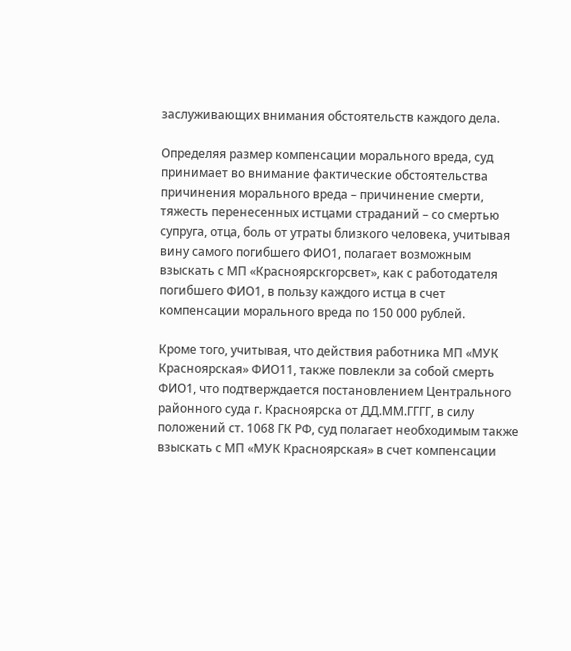заслуживающих внимания обстоятельств каждого дела.

Определяя размер компенсации морального вреда, суд принимает во внимание фактические обстоятельства причинения морального вреда – причинение смерти, тяжесть перенесенных истцами страданий – со смертью супруга, отца, боль от утраты близкого человека, учитывая вину самого погибшего ФИО1, полагает возможным взыскать с МП «Красноярскгорсвет», как с работодателя погибшего ФИО1, в пользу каждого истца в счет компенсации морального вреда по 150 000 рублей.

Кроме того, учитывая, что действия работника МП «МУК Красноярская» ФИО11, также повлекли за собой смерть ФИО1, что подтверждается постановлением Центрального районного суда г. Красноярска от ДД.ММ.ГГГГ, в силу положений ст. 1068 ГК РФ, суд полагает необходимым также взыскать с МП «МУК Красноярская» в счет компенсации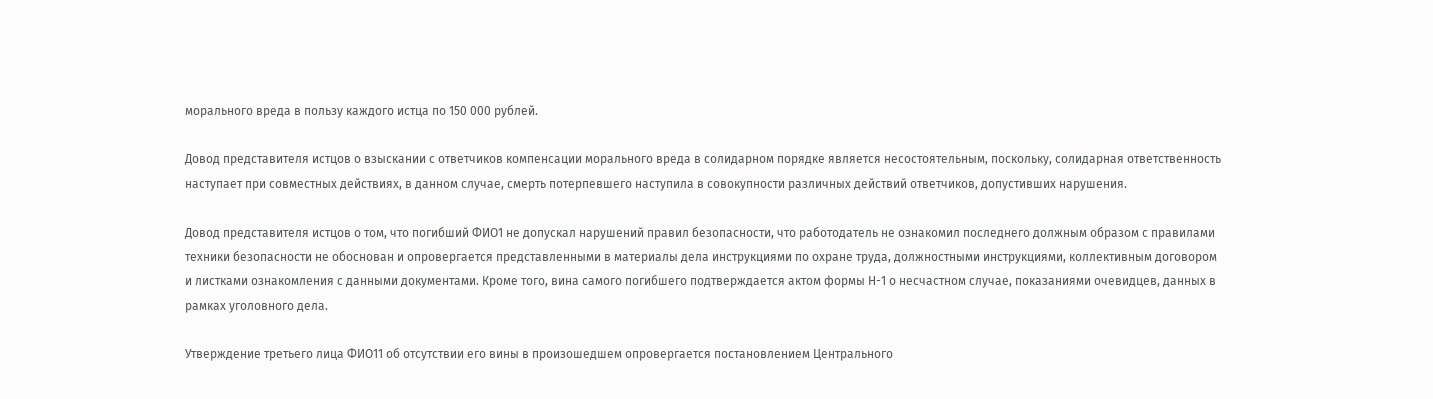морального вреда в пользу каждого истца по 150 000 рублей.

Довод представителя истцов о взыскании с ответчиков компенсации морального вреда в солидарном порядке является несостоятельным, поскольку, солидарная ответственность наступает при совместных действиях, в данном случае, смерть потерпевшего наступила в совокупности различных действий ответчиков, допустивших нарушения.

Довод представителя истцов о том, что погибший ФИО1 не допускал нарушений правил безопасности, что работодатель не ознакомил последнего должным образом с правилами техники безопасности не обоснован и опровергается представленными в материалы дела инструкциями по охране труда, должностными инструкциями, коллективным договором и листками ознакомления с данными документами. Кроме того, вина самого погибшего подтверждается актом формы Н-1 о несчастном случае, показаниями очевидцев, данных в рамках уголовного дела.

Утверждение третьего лица ФИО11 об отсутствии его вины в произошедшем опровергается постановлением Центрального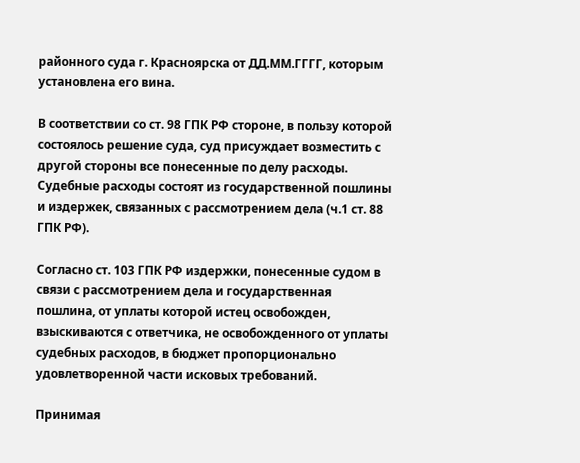районного суда г. Красноярска от ДД.ММ.ГГГГ, которым установлена его вина.

В соответствии со ст. 98 ГПК РФ стороне, в пользу которой состоялось решение суда, суд присуждает возместить с другой стороны все понесенные по делу расходы. Судебные расходы состоят из государственной пошлины и издержек, связанных с рассмотрением дела (ч.1 ст. 88 ГПК РФ).

Согласно ст. 103 ГПК РФ издержки, понесенные судом в связи с рассмотрением дела и государственная пошлина, от уплаты которой истец освобожден, взыскиваются с ответчика, не освобожденного от уплаты судебных расходов, в бюджет пропорционально удовлетворенной части исковых требований.

Принимая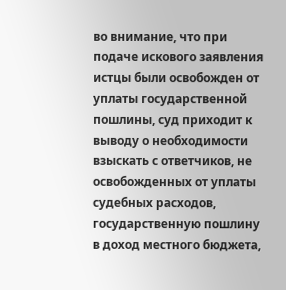во внимание, что при подаче искового заявления истцы были освобожден от уплаты государственной пошлины, суд приходит к выводу о необходимости взыскать с ответчиков, не освобожденных от уплаты судебных расходов, государственную пошлину в доход местного бюджета,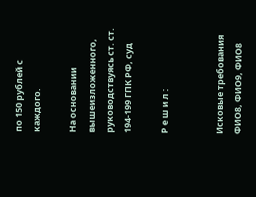по 150 рублей с каждого.

На основании вышеизложенного, руководствуясь ст. ст. 194-199 ГПК РФ, суд

Р е ш и л :


Исковые требования ФИО8, ФИО9, ФИО8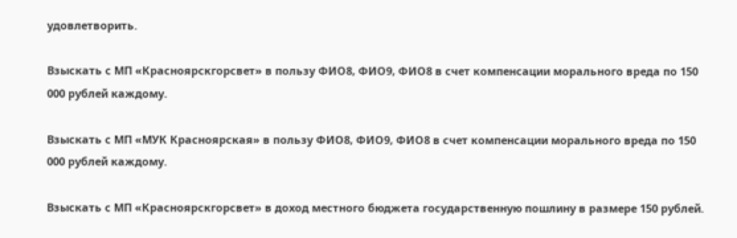удовлетворить.

Взыскать с МП «Красноярскгорсвет» в пользу ФИО8, ФИО9, ФИО8 в счет компенсации морального вреда по 150 000 рублей каждому.

Взыскать с МП «МУК Красноярская» в пользу ФИО8, ФИО9, ФИО8 в счет компенсации морального вреда по 150 000 рублей каждому.

Взыскать с МП «Красноярскгорсвет» в доход местного бюджета государственную пошлину в размере 150 рублей.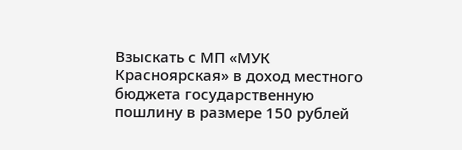Взыскать с МП «МУК Красноярская» в доход местного бюджета государственную пошлину в размере 150 рублей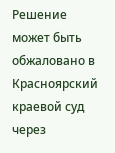Решение может быть обжаловано в Красноярский краевой суд через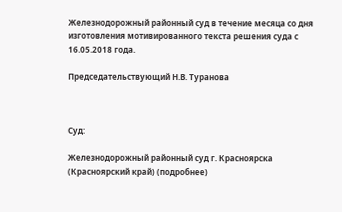Железнодорожный районный суд в течение месяца со дня изготовления мотивированного текста решения суда с 16.05.2018 года.

Председательствующий Н.В. Туранова



Суд:

Железнодорожный районный суд г. Красноярска (Красноярский край) (подробнее)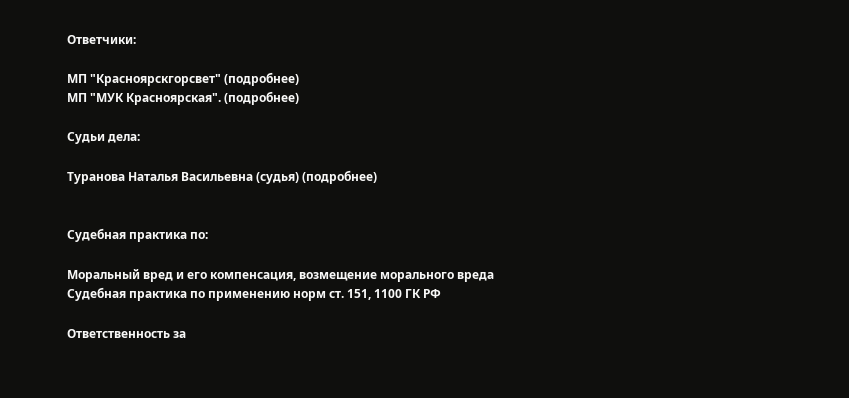Ответчики:

МП "Красноярскгорсвет" (подробнее)
МП "МУК Красноярская". (подробнее)

Судьи дела:

Туранова Наталья Васильевна (судья) (подробнее)


Судебная практика по:

Моральный вред и его компенсация, возмещение морального вреда
Судебная практика по применению норм ст. 151, 1100 ГК РФ

Ответственность за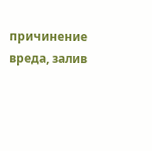причинение вреда, залив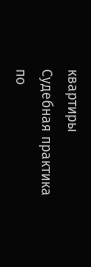квартиры
Судебная практика по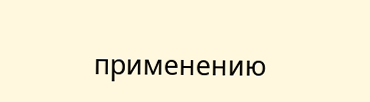применению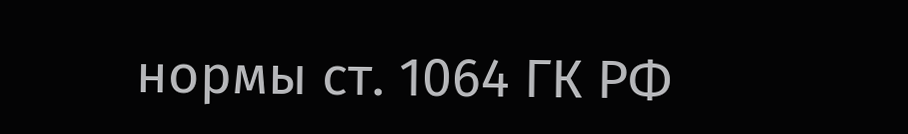нормы ст. 1064 ГК РФ